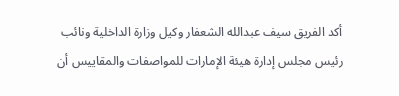أكد الفريق سيف عبدالله الشعفار وكيل وزارة الداخلية ونائب رئيس مجلس إدارة هيئة الإمارات للمواصفات والمقاييس أن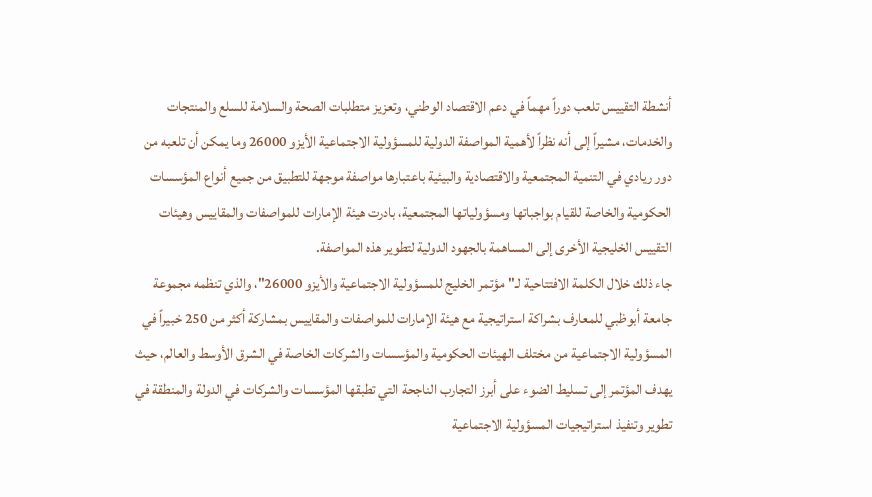أنشطة التقييس تلعب دوراً مهماً في دعم الاقتصاد الوطني، وتعزيز متطلبات الصحة والسلامة للسلع والمنتجات والخدمات، مشيراً إلى أنه نظراً لأهمية المواصفة الدولية للمسؤولية الاجتماعية الأيزو 26000 وما يمكن أن تلعبه من دور ريادي في التنمية المجتمعية والاقتصادية والبيئية باعتبارها مواصفة موجهة للتطبيق من جميع أنواع المؤسسات الحكومية والخاصة للقيام بواجباتها ومسؤولياتها المجتمعية، بادرت هيئة الإمارات للمواصفات والمقاييس وهيئات التقييس الخليجية الأخرى إلى المساهمة بالجهود الدولية لتطوير هذه المواصفة.
جاء ذلك خلال الكلمة الافتتاحية لـ"مؤتمر الخليج للمسؤولية الاجتماعية والأيزو 26000"، والذي تنظمه مجموعة جامعة أبوظبي للمعارف بشراكة استراتيجية مع هيئة الإمارات للمواصفات والمقاييس بمشاركة أكثر من 250 خبيراً في المسؤولية الاجتماعية من مختلف الهيئات الحكومية والمؤسسات والشركات الخاصة في الشرق الأوسط والعالم، حيث يهدف المؤتمر إلى تسليط الضوء على أبرز التجارب الناجحة التي تطبقها المؤسسات والشركات في الدولة والمنطقة في تطوير وتنفيذ استراتيجيات المسؤولية الاجتماعية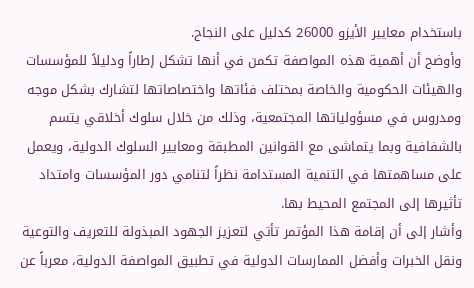باستخدام معايير الأيزو 26000 كدليل على النجاح.
وأوضح أن أهمية هذه المواصفة تكمن في أنها تشكل إطاراً ودليلاً للمؤسسات والهيئات الحكومية والخاصة بمختلف فئاتها واختصاصاتها لتشارك بشكل موجه ومدروس في مسؤولياتها المجتمعية، وذلك من خلال سلوك أخلاقي يتسم بالشفافية وبما يتماشى مع القوانين المطبقة ومعايير السلوك الدولية، ويعمل على مساهمتها في التنمية المستدامة نظراً لتنامي دور المؤسسات وامتداد تأثيرها إلى المجتمع المحيط بها.
وأشار إلى أن إقامة هذا المؤتمر تأتي لتعزيز الجهود المبذولة للتعريف والتوعية ونقل الخبرات وأفضل الممارسات الدولية في تطبيق المواصفة الدولية، معرباً عن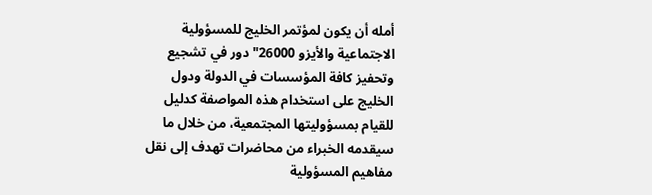أمله أن يكون لمؤتمر الخليج للمسؤولية الاجتماعية والأيزو 26000" دور في تشجيع وتحفيز كافة المؤسسات في الدولة ودول الخليج على استخدام هذه المواصفة كدليل للقيام بمسؤوليتها المجتمعية، من خلال ما سيقدمه الخبراء من محاضرات تهدف إلى نقل مفاهيم المسؤولية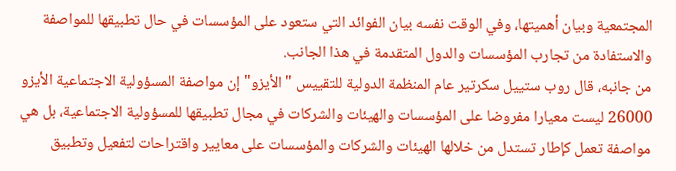المجتمعية وبيان أهميتها، وفي الوقت نفسه بيان الفوائد التي ستعود على المؤسسات في حال تطبيقها للمواصفة والاستفادة من تجارب المؤسسات والدول المتقدمة في هذا الجانب.
من جانبه، قال روب ستييل سكرتير عام المنظمة الدولية للتقييس "الأيزو" إن مواصفة المسؤولية الاجتماعية الأيزو 26000 ليست معيارا مفروضا على المؤسسات والهيئات والشركات في مجال تطبيقها للمسؤولية الاجتماعية، بل هي مواصفة تعمل كإطار تستدل من خلالها الهيئات والشركات والمؤسسات على معايير واقتراحات لتفعيل وتطبيق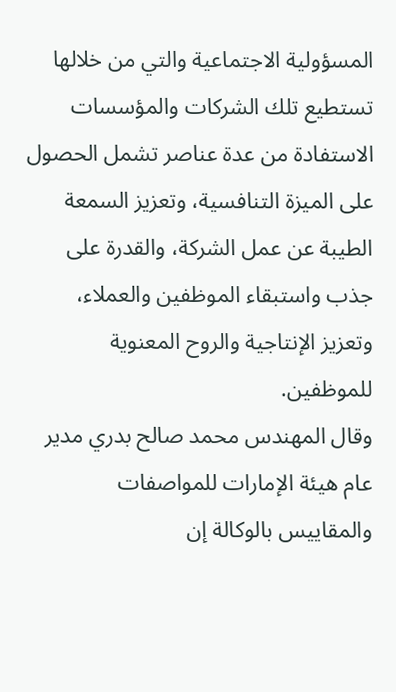المسؤولية الاجتماعية والتي من خلالها تستطيع تلك الشركات والمؤسسات الاستفادة من عدة عناصر تشمل الحصول على الميزة التنافسية، وتعزيز السمعة الطيبة عن عمل الشركة، والقدرة على جذب واستبقاء الموظفين والعملاء، وتعزيز الإنتاجية والروح المعنوية للموظفين.
وقال المهندس محمد صالح بدري مدير عام هيئة الإمارات للمواصفات والمقاييس بالوكالة إن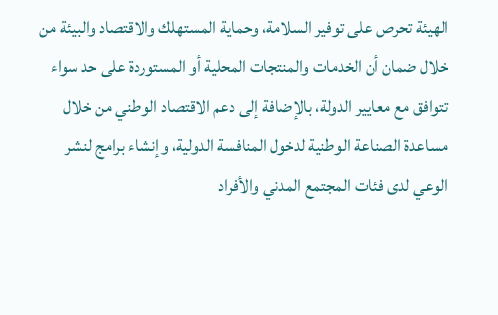الهيئة تحرص على توفير السلامة، وحماية المستهلك والاقتصاد والبيئة من خلال ضمان أن الخدمات والمنتجات المحلية أو المستوردة على حد سواء تتوافق مع معايير الدولة، بالإضافة إلى دعم الاقتصاد الوطني من خلال مساعدة الصناعة الوطنية لدخول المنافسة الدولية، وإنشاء برامج لنشر الوعي لدى فئات المجتمع المدني والأفراد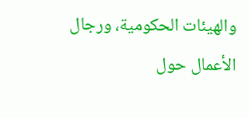والهيئات الحكومية، ورجال الأعمال حول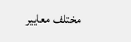مختلف معايير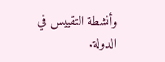وأنشطة التقييس في الدولة.